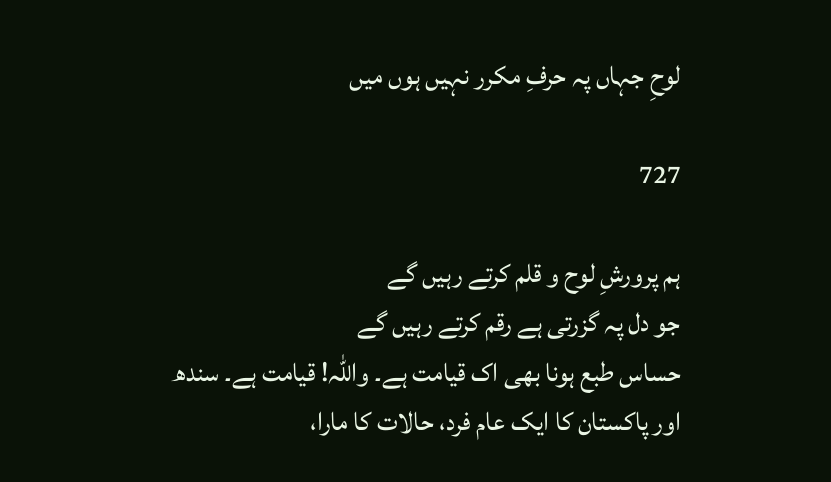لوحِ جہاں پہ حرفِ مکرر نہیں ہوں میں

727

ہم پرورشِ لوح و قلم کرتے رہیں گے
جو دل پہ گزرتی ہے رقم کرتے رہیں گے
حساس طبع ہونا بھی اک قیامت ہے۔ واللہ! قیامت ہے۔ سندھ اور پاکستان کا ایک عام فرد، حالات کا مارا،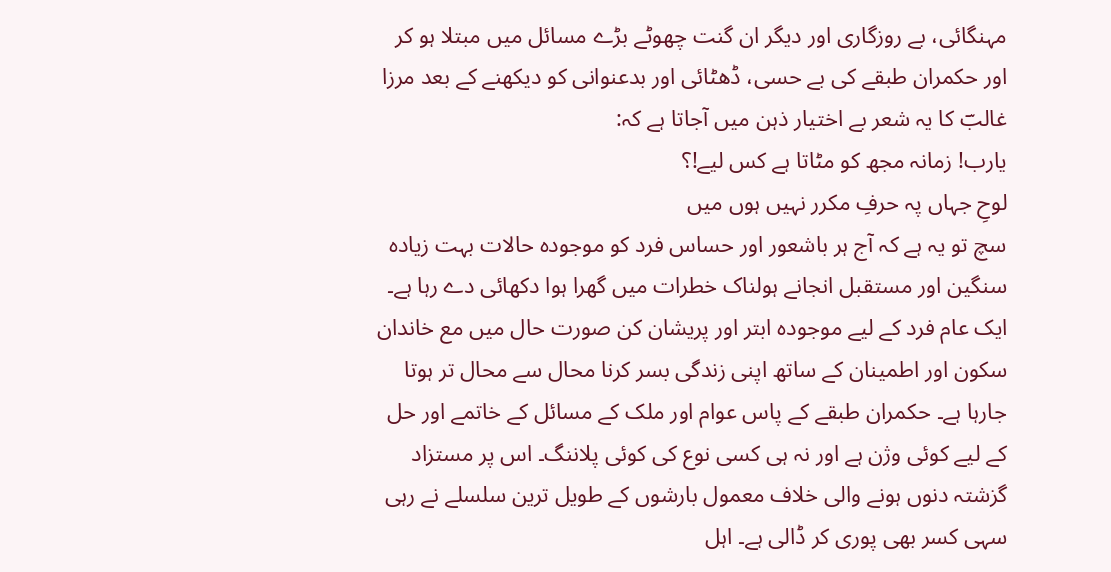مہنگائی، بے روزگاری اور دیگر ان گنت چھوٹے بڑے مسائل میں مبتلا ہو کر اور حکمران طبقے کی بے حسی، ڈھٹائی اور بدعنوانی کو دیکھنے کے بعد مرزا غالبؔ کا یہ شعر بے اختیار ذہن میں آجاتا ہے کہ:
یارب! زمانہ مجھ کو مٹاتا ہے کس لیے!؟
لوحِ جہاں پہ حرفِ مکرر نہیں ہوں میں
سچ تو یہ ہے کہ آج ہر باشعور اور حساس فرد کو موجودہ حالات بہت زیادہ سنگین اور مستقبل انجانے ہولناک خطرات میں گھرا ہوا دکھائی دے رہا ہے۔ ایک عام فرد کے لیے موجودہ ابتر اور پریشان کن صورت حال میں مع خاندان سکون اور اطمینان کے ساتھ اپنی زندگی بسر کرنا محال سے محال تر ہوتا جارہا ہے۔ حکمران طبقے کے پاس عوام اور ملک کے مسائل کے خاتمے اور حل کے لیے کوئی وژن ہے اور نہ ہی کسی نوع کی کوئی پلاننگ۔ اس پر مستزاد گزشتہ دنوں ہونے والی خلاف معمول بارشوں کے طویل ترین سلسلے نے رہی سہی کسر بھی پوری کر ڈالی ہے۔ اہل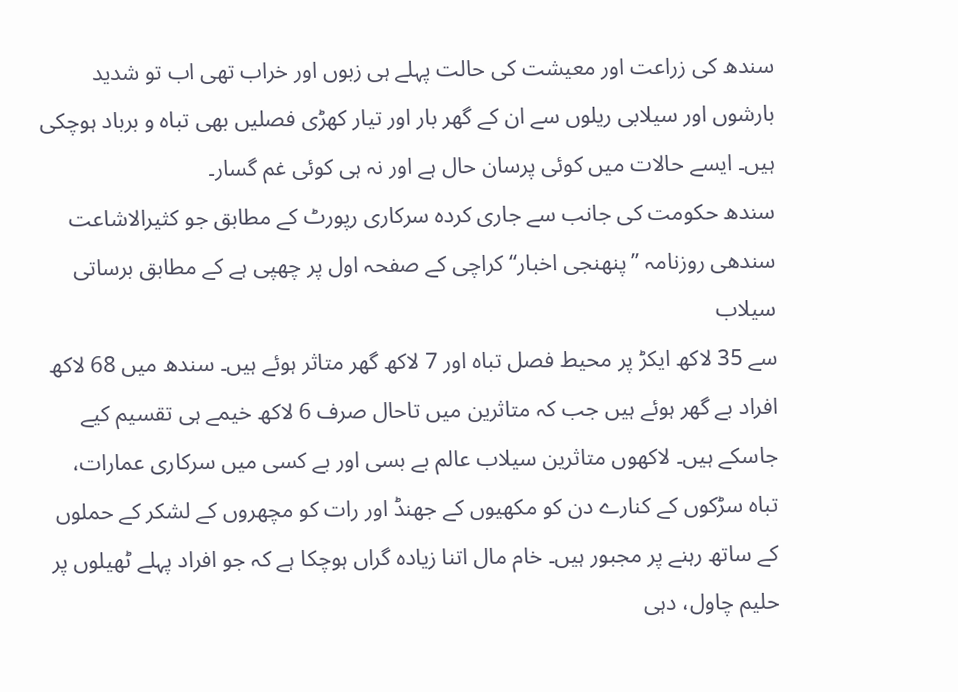سندھ کی زراعت اور معیشت کی حالت پہلے ہی زبوں اور خراب تھی اب تو شدید بارشوں اور سیلابی ریلوں سے ان کے گھر بار اور تیار کھڑی فصلیں بھی تباہ و برباد ہوچکی ہیں۔ ایسے حالات میں کوئی پرسان حال ہے اور نہ ہی کوئی غم گسار۔
سندھ حکومت کی جانب سے جاری کردہ سرکاری رپورٹ کے مطابق جو کثیرالاشاعت سندھی روزنامہ ’’پنھنجی اخبار‘‘ کراچی کے صفحہ اول پر چھپی ہے کے مطابق برساتی سیلاب
سے 35 لاکھ ایکڑ پر محیط فصل تباہ اور 7 لاکھ گھر متاثر ہوئے ہیں۔ سندھ میں 68 لاکھ افراد بے گھر ہوئے ہیں جب کہ متاثرین میں تاحال صرف 6 لاکھ خیمے ہی تقسیم کیے جاسکے ہیں۔ لاکھوں متاثرین سیلاب عالم بے بسی اور بے کسی میں سرکاری عمارات، تباہ سڑکوں کے کنارے دن کو مکھیوں کے جھنڈ اور رات کو مچھروں کے لشکر کے حملوں کے ساتھ رہنے پر مجبور ہیں۔ خام مال اتنا زیادہ گراں ہوچکا ہے کہ جو افراد پہلے ٹھیلوں پر حلیم چاول، دہی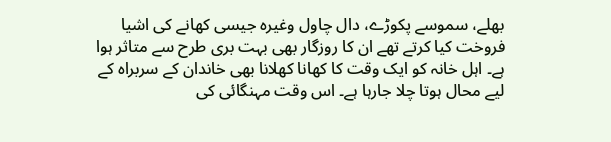بھلے، سموسے پکوڑے، دال چاول وغیرہ جیسی کھانے کی اشیا فروخت کیا کرتے تھے ان کا روزگار بھی بہت بری طرح سے متاثر ہوا ہے۔ اہل خانہ کو ایک وقت کا کھانا کھلانا بھی خاندان کے سربراہ کے لیے محال ہوتا چلا جارہا ہے۔ اس وقت مہنگائی کی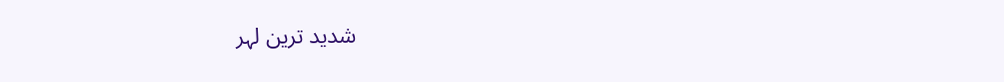شدید ترین لہر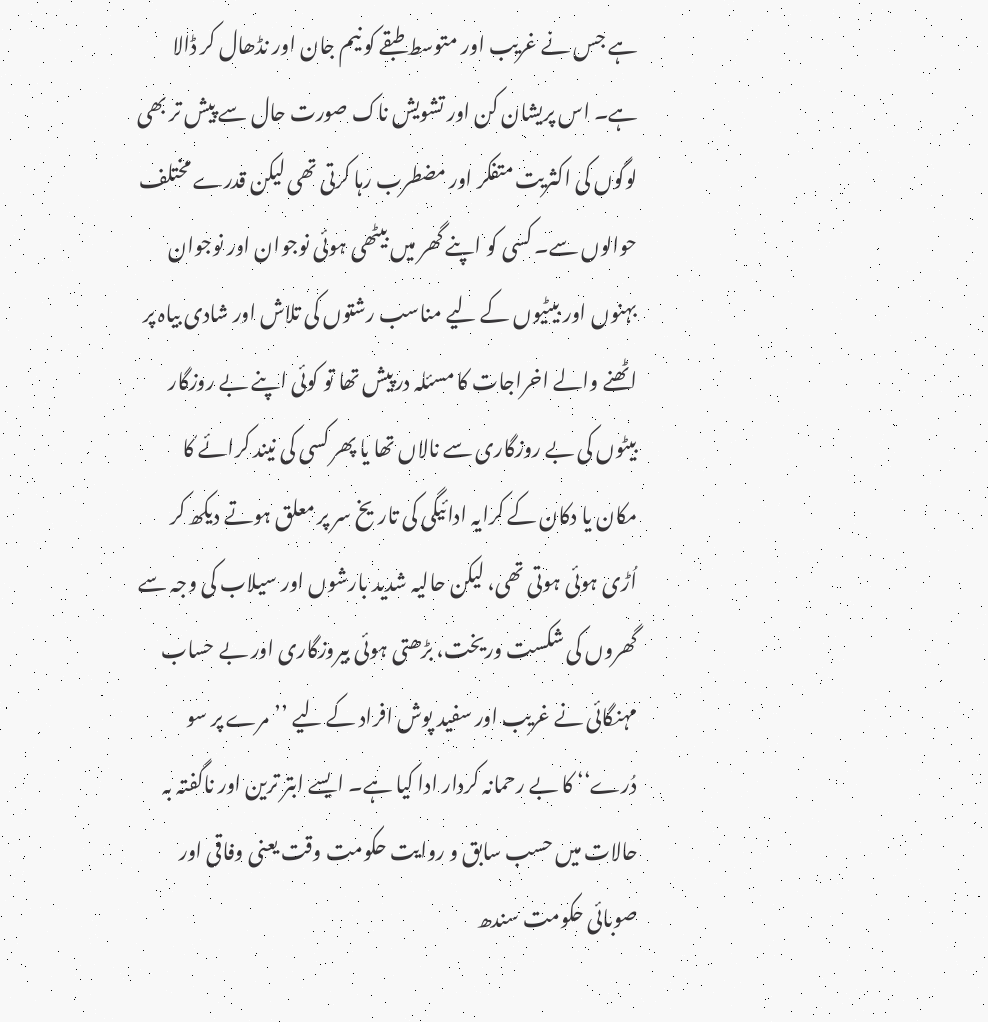ہے جس نے غریب اور متوسط طبقے کو نیم جان اور نڈھال کر ڈالا ہے۔ اس پریشان کن اور تشویش ناک صورت حال سے پیش تر بھی لوگوں کی اکثریت متفکر اور مضطرب رہا کرتی تھی لیکن قدرے مختلف حوالوں سے۔ کسی کو اپنے گھر میں بیٹھی ہوئی نوجوان اور نوجوان بہنوں اور بیٹیوں کے لیے مناسب رشتوں کی تلاش اور شادی بیاہ پر اٹھنے والے اخراجات کا مسئلہ درپیش تھا تو کوئی اپنے بے روزگار بیٹوں کی بے روزگاری سے نالاں تھا یا پھر کسی کی نیند کرائے کا مکان یا دکان کے کرایہ ادائیگی کی تاریخ سر پر معلق ہوتے دیکھ کر اُڑی ہوئی ہوتی تھی، لیکن حالیہ شدید بارشوں اور سیلاب کی وجہ سے گھروں کی شکست وریخت، بڑھتی ہوئی بیروزگاری اور بے حساب مہنگائی نے غریب اور سفید پوش افراد کے لیے ’’مرے پر سو دُرے‘‘ کا بے رحمانہ کردار ادا کیا ہے۔ ایسے ابتر ترین اور ناگفتہ بہ حالات میں حسب سابق و روایت حکومت وقت یعنی وفاقی اور صوبائی حکومت سندھ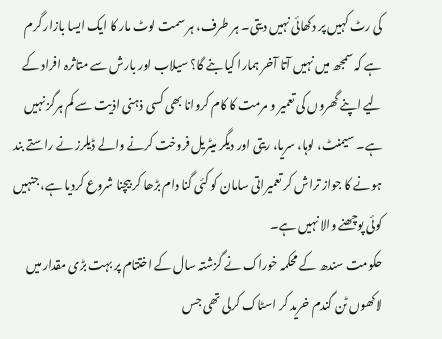کی رٹ کہیں پر دکھائی نہیں دیتی۔ ہر طرف، ہر سمت لوٹ مار کا ایک ایسا بازار گرم ہے کہ سمجھ میں نہیں آتا آخر ہمارا کیا بنے گا؟ سیلاب اور بارش سے متاثرہ افراد کے لیے اپنے گھروں کی تعمیر و مرمت کا کام کروانا بھی کسی ذہنی اذیت سے کم ہرگز نہیں ہے۔ سیمنٹ، لوہا، سریا، ریتی اور دیگر میٹریل فروخت کرنے والے ڈیلرز نے راستے بند ہونے کا جواز تراش کر تعمیراتی سامان کو کئی گنا دام بڑھا کر بیچنا شروع کردیا ہے، جنہیں کوئی پوچھنے والا نہیں ہے۔
حکومت سندھ کے محکمہ خوراک نے گزشتہ سال کے اختتام پر بہت بڑی مقدار میں لاکھوں ٹن گندم خرید کر اسٹاک کرلی تھی جس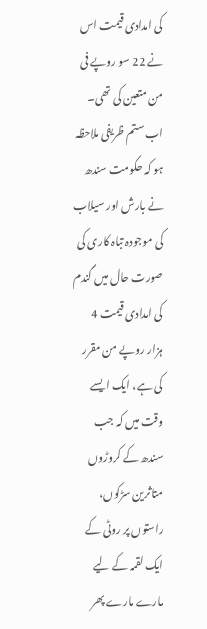کی امدادی قیمت اس نے 22 سو روپے فی من متعین کی تھی۔ اب ستم ظریفی ملاحظہ ہو کہ حکومت سندھ نے بارش اور سیلاب کی موجودہ تباہ کاری کی صورت حال میں گندم کی امدادی قیمت 4 ہزار روپے من مقرر کی ہے، ایک ایسے وقت میں کہ جب سندھ کے کروڑوں متاثرین سڑکوں، راستوں پر روٹی کے ایک لقمہ کے لیے مارے مارے پھر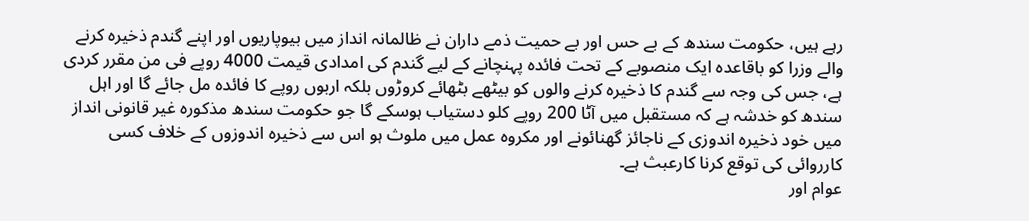رہے ہیں، حکومت سندھ کے بے حس اور بے حمیت ذمے داران نے ظالمانہ انداز میں بیوپاریوں اور اپنے گندم ذخیرہ کرنے والے وزرا کو باقاعدہ ایک منصوبے کے تحت فائدہ پہنچانے کے لیے گندم کی امدادی قیمت 4000 روپے فی من مقرر کردی ہے، جس کی وجہ سے گندم کا ذخیرہ کرنے والوں کو بیٹھے بٹھائے کروڑوں بلکہ اربوں روپے کا فائدہ مل جائے گا اور اہل سندھ کو خدشہ ہے کہ مستقبل میں آٹا 200 روپے کلو دستیاب ہوسکے گا جو حکومت سندھ مذکورہ غیر قانونی انداز میں خود ذخیرہ اندوزی کے ناجائز گھنائونے اور مکروہ عمل میں ملوث ہو اس سے ذخیرہ اندوزوں کے خلاف کسی کارروائی کی توقع کرنا کارعبث ہے۔
عوام اور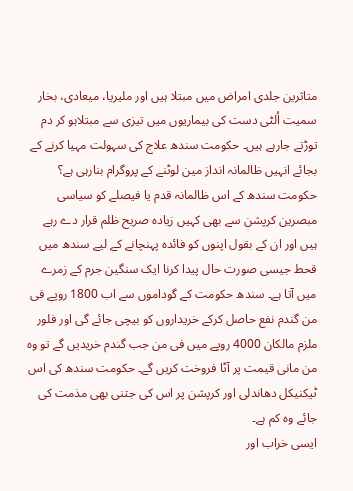متاثرین جلدی امراض میں مبتلا ہیں اور ملیریا، میعادی، بخار سمیت اُلٹی دست کی بیماریوں میں تیزی سے مبتلاہو کر دم توڑتے جارہے ہیں۔ حکومت سندھ علاج کی سہولت مہیا کرنے کے بجائے انہیں ظالمانہ انداز مین لوٹنے کے پروگرام بنارہی ہے؟ حکومت سندھ کے اس ظالمانہ قدم یا فیصلے کو سیاسی مبصرین کرپشن سے بھی کہیں زیادہ صریح ظلم قرار دے رہے ہیں اور ان کے بقول اپنوں کو فائدہ پہنچانے کے لیے سندھ میں قحط جیسی صورت حال پیدا کرنا ایک سنگین جرم کے زمرے میں آتا ہے۔ سندھ حکومت کے گوداموں سے اب 1800 روپے فی من گندم نفع حاصل کرکے خریداروں کو بیچی جائے گی اور فلور ملزم مالکان 4000 روپے میں فی من جب گندم خریدیں گے تو وہ من مانی قیمت پر آٹا فروخت کریں گے۔ حکومت سندھ کی اس ٹیکنیکل دھاندلی اور کرپشن پر اس کی جتنی بھی مذمت کی جائے وہ کم ہے۔
ایسی خراب اور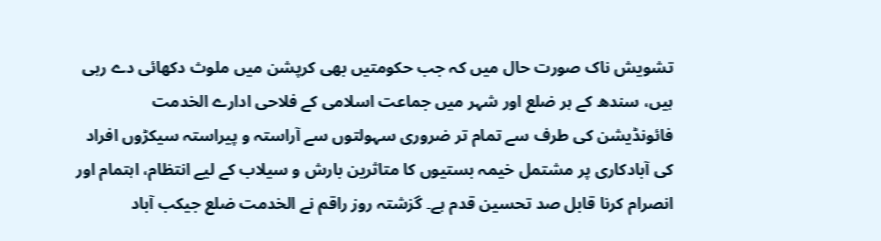تشویش ناک صورت حال میں کہ جب حکومتیں بھی کرپشن میں ملوث دکھائی دے رہی ہیں، سندھ کے ہر ضلع اور شہر میں جماعت اسلامی کے فلاحی ادارے الخدمت فائونڈیشن کی طرف سے تمام تر ضروری سہولتوں سے آراستہ و پیراستہ سیکڑوں افراد کی آبادکاری پر مشتمل خیمہ بستیوں کا متاثرین بارش و سیلاب کے لیے انتظام، اہتمام اور انصرام کرنا قابل صد تحسین قدم ہے۔ گزشتہ روز راقم نے الخدمت ضلع جیکب آباد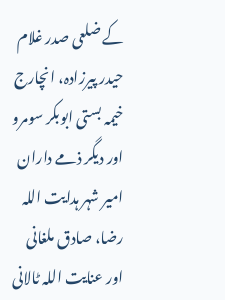کے ضلعی صدر غلام حیدر پیرزادہ، انچارج خیمہ بستی ابوبکر سومرو اور دیگر ذمے داران امیر شہر ہدایت اللہ رضا، صادق ملغانی اور عنایت اللہ ٹالانی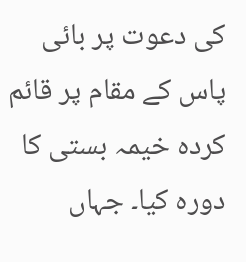کی دعوت پر بائی پاس کے مقام پر قائم کردہ خیمہ بستی کا دورہ کیا۔ جہاں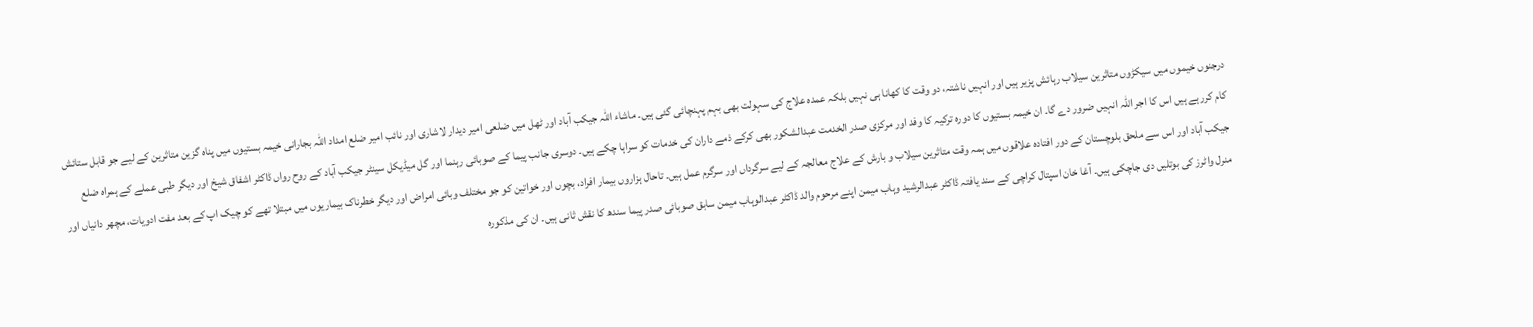درجنوں خیموں میں سیکڑوں متاثرین سیلاب رہائش پزیر ہیں اور انہیں ناشتہ، دو وقت کا کھانا ہی نہیں بلکہ عمدہ علاج کی سہولت بھی بہم پہنچائی گئی ہیں۔ ماشاء اللہ جیکب آباد اور ٹھل میں ضلعی امیر دیدار لاشاری اور نائب امیر ضلع امداد اللہ بجارانی خیمہ بستیوں میں پناہ گزین متاثرین کے لیے جو قابل ستائش کام کررہے ہیں اس کا اجر اللہ انہیں ضرور دے گا۔ ان خیمہ بستیوں کا دورہ ترکیہ کا وفد اور مرکزی صدر الخدمت عبدالشکور بھی کرکے ذمے داران کی خدمات کو سراہا چکے ہیں۔ دوسری جانب پیما کے صوبائی رہنما اور گل میڈیکل سینٹر جیکب آباد کے روح رواں ڈاکٹر اشفاق شیخ اور دیگر طبی عملے کے ہمراہ ضلع جیکب آباد اور اس سے ملحق بلوچستان کے دور افتادہ علاقوں میں ہمہ وقت متاثرین سیلاب و بارش کے علاج معالجہ کے لیے سرگرداں اور سرگرم عمل ہیں۔ تاحال ہزاروں بیمار افراد، بچوں اور خواتین کو جو مختلف وبائی امراض اور دیگر خطرناک بیماریوں میں مبتلا تھے کو چیک اپ کے بعد مفت ادویات، مچھر دانیاں اور منرل واٹرز کی بوتلیں دی جاچکی ہیں۔ آغا خان اسپتال کراچی کے سند یافتہ ڈاکٹر عبدالرشید وہاب میمن اپنے مرحوم والد ڈاکٹر عبدالوہاب میمن سابق صوبائی صدر پیما سندھ کا نقش ثانی ہیں۔ ان کی مذکورہ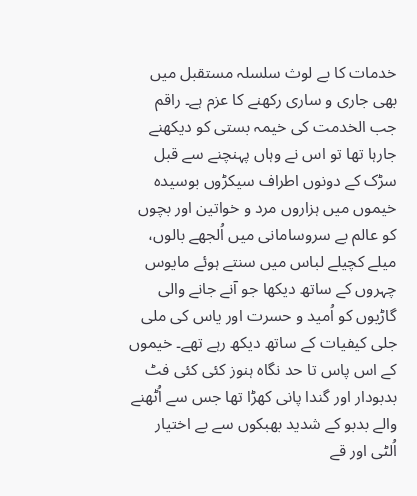خدمات کا بے لوث سلسلہ مستقبل میں بھی جاری و ساری رکھنے کا عزم ہے۔ راقم جب الخدمت کی خیمہ بستی کو دیکھنے جارہا تھا تو اس نے وہاں پہنچنے سے قبل سڑک کے دونوں اطراف سیکڑوں بوسیدہ خیموں میں ہزاروں مرد و خواتین اور بچوں کو عالم بے سروسامانی میں اُلجھے بالوں، میلے کچیلے لباس میں سنتے ہوئے مایوس چہروں کے ساتھ دیکھا جو آنے جانے والی گاڑیوں کو اُمید و حسرت اور یاس کی ملی جلی کیفیات کے ساتھ دیکھ رہے تھے۔ خیموں کے اس پاس تا حد نگاہ ہنوز کئی کئی فٹ بدبودار اور گندا پانی کھڑا تھا جس سے اُٹھنے والے بدبو کے شدید بھبکوں سے بے اختیار اُلٹی اور قے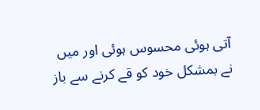آتی ہوئی محسوس ہوئی اور میں نے بمشکل خود کو قے کرنے سے باز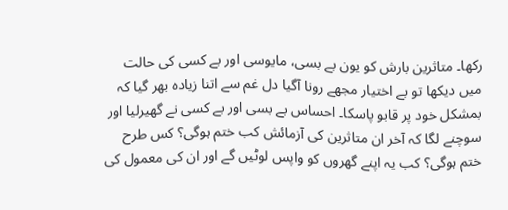رکھا۔ متاثرین بارش کو یون بے بسی، مایوسی اور بے کسی کی حالت میں دیکھا تو بے اختیار مجھے رونا آگیا دل غم سے اتنا زیادہ بھر گیا کہ بمشکل خود پر قابو پاسکا۔ احساس بے بسی اور بے کسی نے گھیرلیا اور سوچنے لگا کہ آخر ان متاثرین کی آزمائش کب ختم ہوگی؟ کس طرح ختم ہوگی؟ کب یہ اپنے گھروں کو واپس لوٹیں گے اور ان کی معمول کی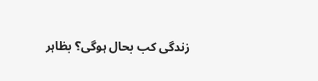زندگی کب بحال ہوگی؟ بظاہر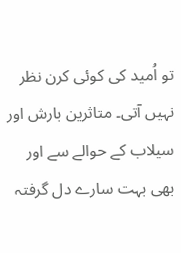تو اُمید کی کوئی کرن نظر نہیں آتی۔ متاثرین بارش اور سیلاب کے حوالے سے اور بھی بہت سارے دل گرفتہ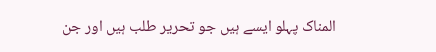المناک پہلو ایسے ہیں جو تحریر طلب ہیں اور جن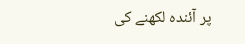پر آئندہ لکھنے کی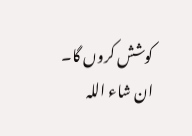کوشش کروں گا۔ ان شاء اللہ